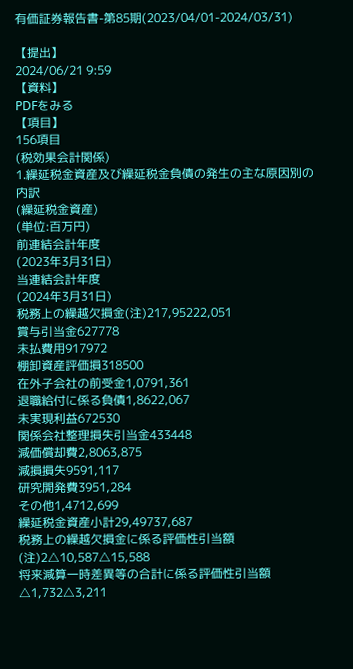有価証券報告書-第85期(2023/04/01-2024/03/31)

【提出】
2024/06/21 9:59
【資料】
PDFをみる
【項目】
156項目
(税効果会計関係)
1.繰延税金資産及び繰延税金負債の発生の主な原因別の内訳
(繰延税金資産)
(単位:百万円)
前連結会計年度
(2023年3月31日)
当連結会計年度
(2024年3月31日)
税務上の繰越欠損金(注)217,95222,051
賞与引当金627778
未払費用917972
棚卸資産評価損318500
在外子会社の前受金1,0791,361
退職給付に係る負債1,8622,067
未実現利益672530
関係会社整理損失引当金433448
減価償却費2,8063,875
減損損失9591,117
研究開発費3951,284
その他1,4712,699
繰延税金資産小計29,49737,687
税務上の繰越欠損金に係る評価性引当額(注)2△10,587△15,588
将来減算一時差異等の合計に係る評価性引当額△1,732△3,211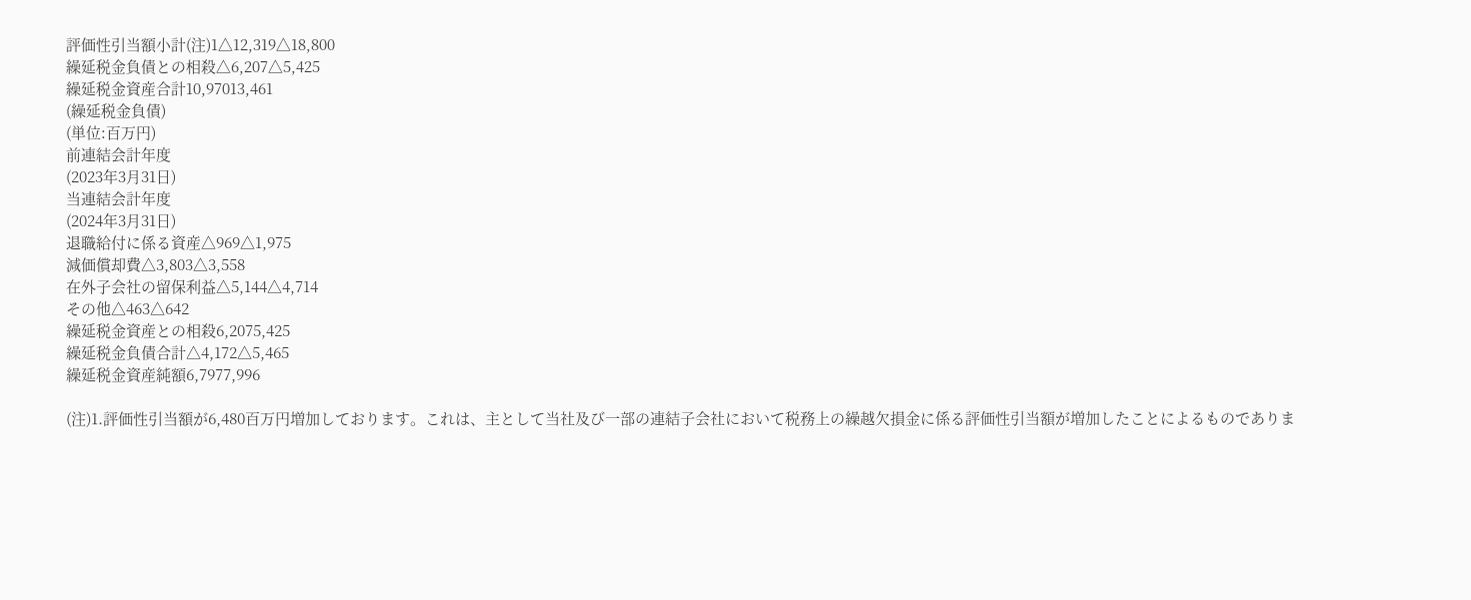評価性引当額小計(注)1△12,319△18,800
繰延税金負債との相殺△6,207△5,425
繰延税金資産合計10,97013,461
(繰延税金負債)
(単位:百万円)
前連結会計年度
(2023年3月31日)
当連結会計年度
(2024年3月31日)
退職給付に係る資産△969△1,975
減価償却費△3,803△3,558
在外子会社の留保利益△5,144△4,714
その他△463△642
繰延税金資産との相殺6,2075,425
繰延税金負債合計△4,172△5,465
繰延税金資産純額6,7977,996

(注)1.評価性引当額が6,480百万円増加しております。これは、主として当社及び一部の連結子会社において税務上の繰越欠損金に係る評価性引当額が増加したことによるものでありま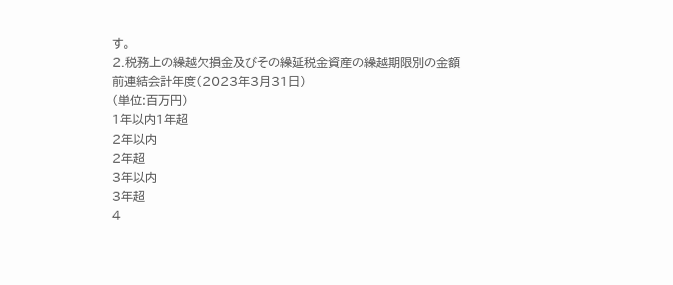す。
2.税務上の繰越欠損金及びその繰延税金資産の繰越期限別の金額
前連結会計年度(2023年3月31日)
(単位:百万円)
1年以内1年超
2年以内
2年超
3年以内
3年超
4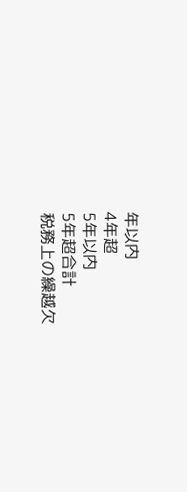年以内
4年超
5年以内
5年超合計
税務上の繰越欠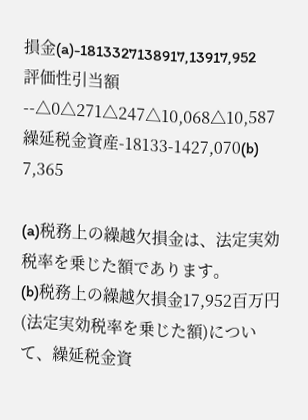損金(a)-1813327138917,13917,952
評価性引当額--△0△271△247△10,068△10,587
繰延税金資産-18133-1427,070(b) 7,365

(a)税務上の繰越欠損金は、法定実効税率を乗じた額であります。
(b)税務上の繰越欠損金17,952百万円(法定実効税率を乗じた額)について、繰延税金資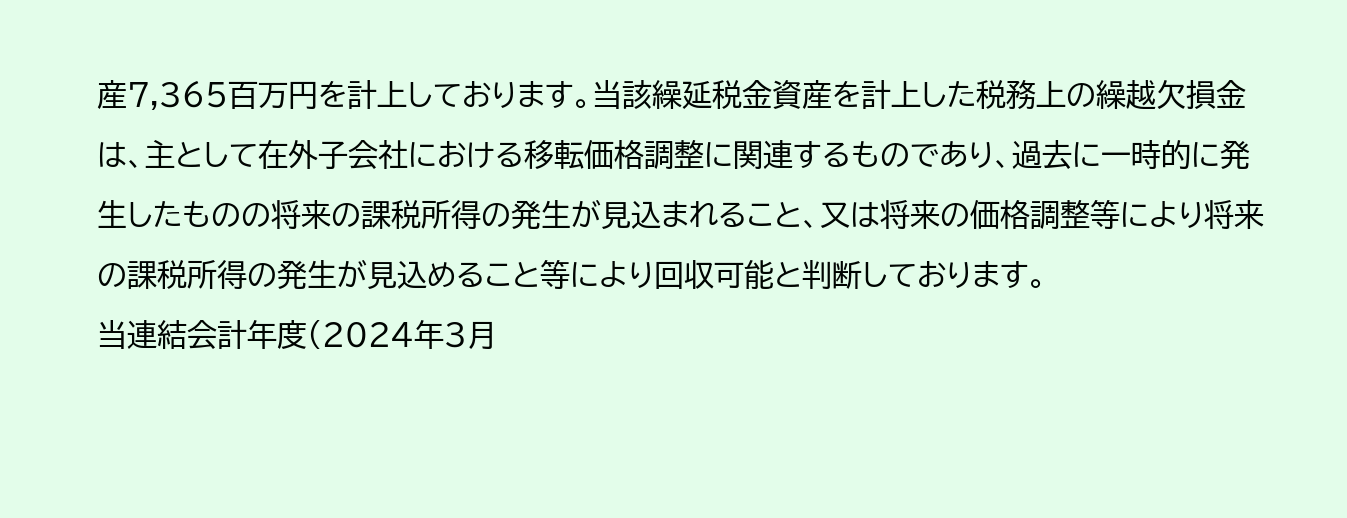産7,365百万円を計上しております。当該繰延税金資産を計上した税務上の繰越欠損金は、主として在外子会社における移転価格調整に関連するものであり、過去に一時的に発生したものの将来の課税所得の発生が見込まれること、又は将来の価格調整等により将来の課税所得の発生が見込めること等により回収可能と判断しております。
当連結会計年度(2024年3月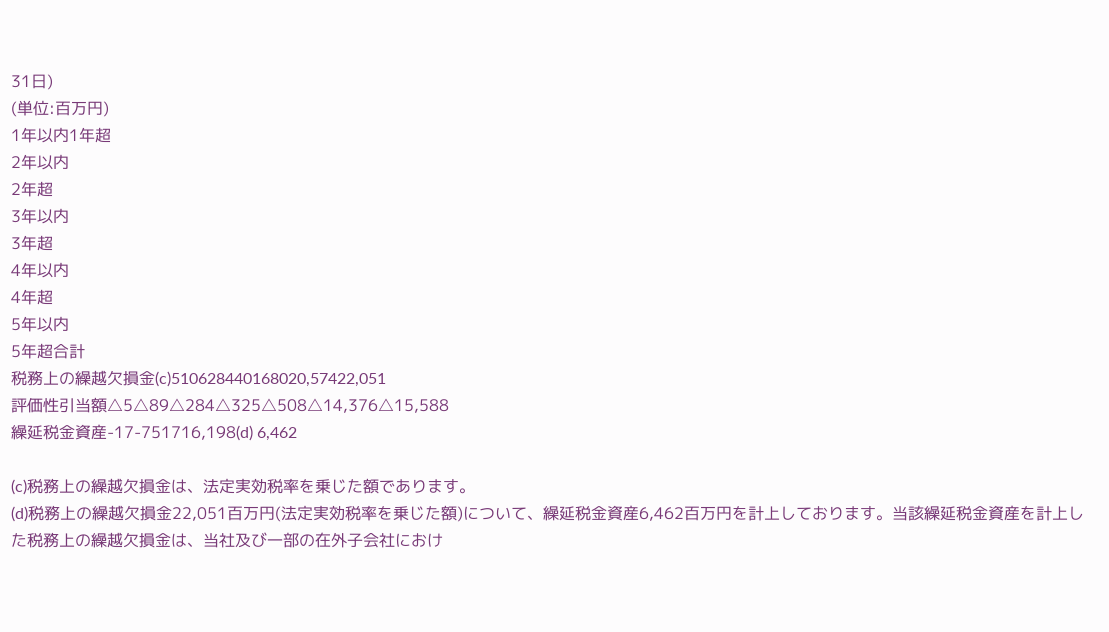31日)
(単位:百万円)
1年以内1年超
2年以内
2年超
3年以内
3年超
4年以内
4年超
5年以内
5年超合計
税務上の繰越欠損金(c)510628440168020,57422,051
評価性引当額△5△89△284△325△508△14,376△15,588
繰延税金資産-17-751716,198(d) 6,462

(c)税務上の繰越欠損金は、法定実効税率を乗じた額であります。
(d)税務上の繰越欠損金22,051百万円(法定実効税率を乗じた額)について、繰延税金資産6,462百万円を計上しております。当該繰延税金資産を計上した税務上の繰越欠損金は、当社及び一部の在外子会社におけ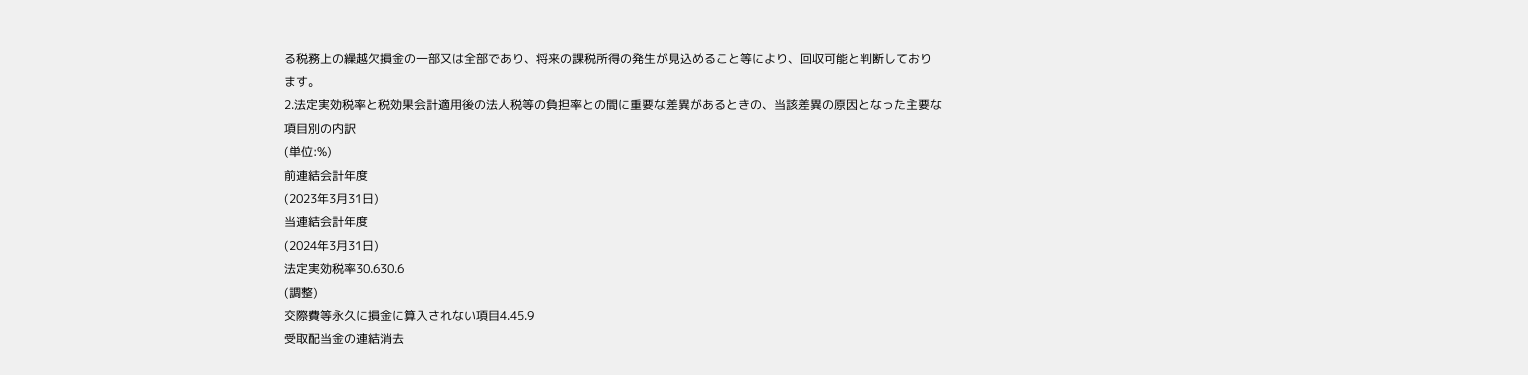る税務上の繰越欠損金の一部又は全部であり、将来の課税所得の発生が見込めること等により、回収可能と判断しております。
2.法定実効税率と税効果会計適用後の法人税等の負担率との間に重要な差異があるときの、当該差異の原因となった主要な項目別の内訳
(単位:%)
前連結会計年度
(2023年3月31日)
当連結会計年度
(2024年3月31日)
法定実効税率30.630.6
(調整)
交際費等永久に損金に算入されない項目4.45.9
受取配当金の連結消去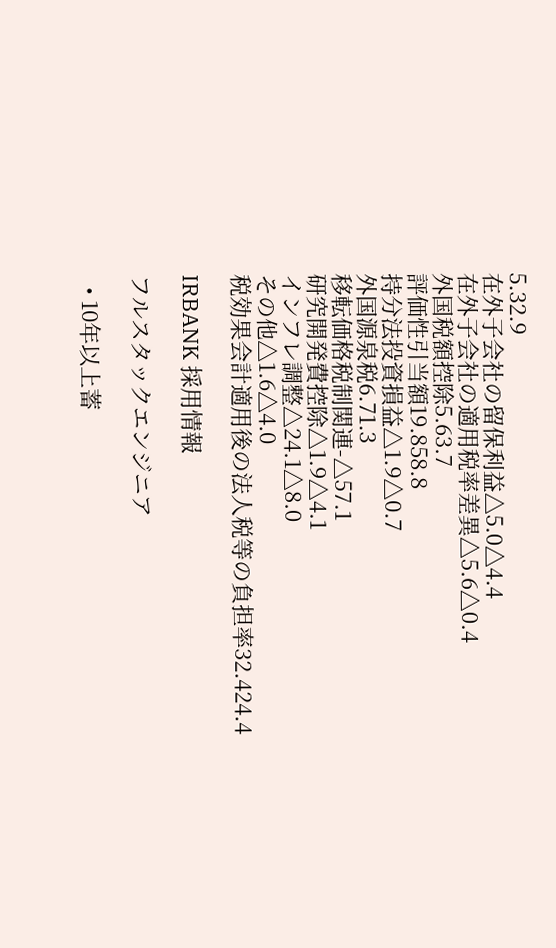5.32.9
在外子会社の留保利益△5.0△4.4
在外子会社の適用税率差異△5.6△0.4
外国税額控除5.63.7
評価性引当額19.858.8
持分法投資損益△1.9△0.7
外国源泉税6.71.3
移転価格税制関連-△57.1
研究開発費控除△1.9△4.1
インフレ調整△24.1△8.0
その他△1.6△4.0
税効果会計適用後の法人税等の負担率32.424.4

IRBANK 採用情報

フルスタックエンジニア

  • 10年以上蓄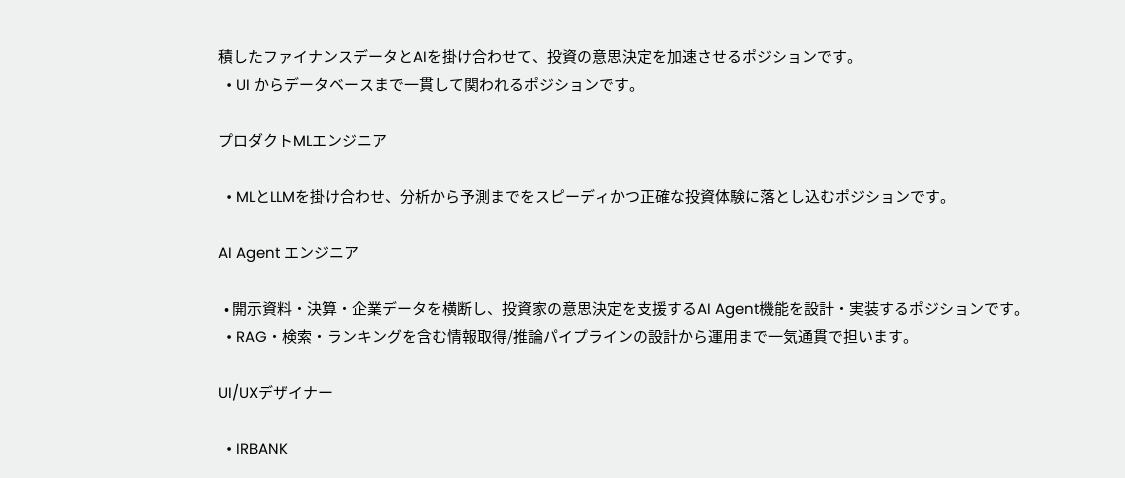積したファイナンスデータとAIを掛け合わせて、投資の意思決定を加速させるポジションです。
  • UI からデータベースまで一貫して関われるポジションです。

プロダクトMLエンジニア

  • MLとLLMを掛け合わせ、分析から予測までをスピーディかつ正確な投資体験に落とし込むポジションです。

AI Agent エンジニア

  • 開示資料・決算・企業データを横断し、投資家の意思決定を支援するAI Agent機能を設計・実装するポジションです。
  • RAG・検索・ランキングを含む情報取得/推論パイプラインの設計から運用まで一気通貫で担います。

UI/UXデザイナー

  • IRBANK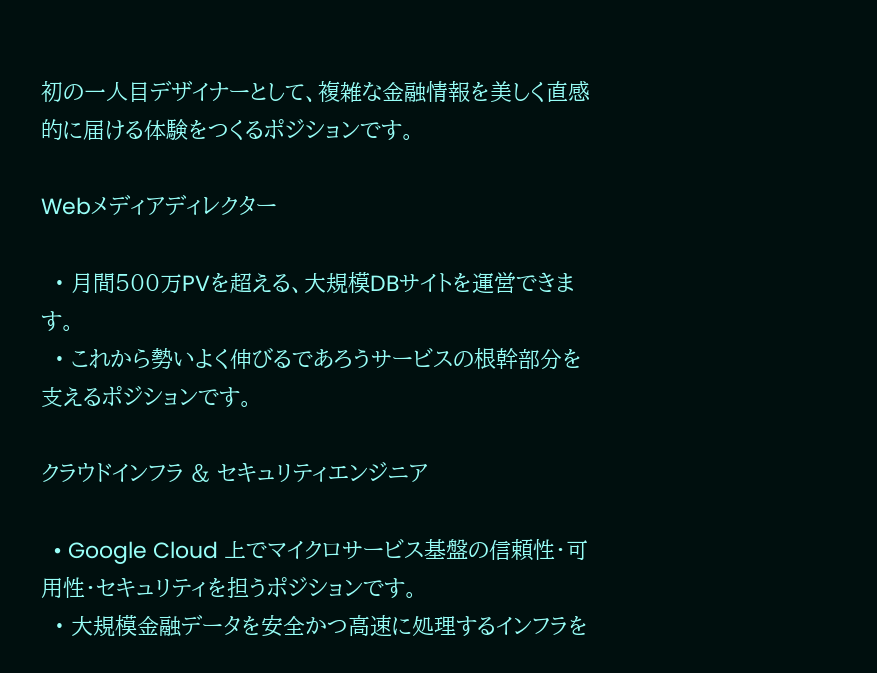初の一人目デザイナーとして、複雑な金融情報を美しく直感的に届ける体験をつくるポジションです。

Webメディアディレクター

  • 月間500万PVを超える、大規模DBサイトを運営できます。
  • これから勢いよく伸びるであろうサービスの根幹部分を支えるポジションです。

クラウドインフラ & セキュリティエンジニア

  • Google Cloud 上でマイクロサービス基盤の信頼性・可用性・セキュリティを担うポジションです。
  • 大規模金融データを安全かつ高速に処理するインフラを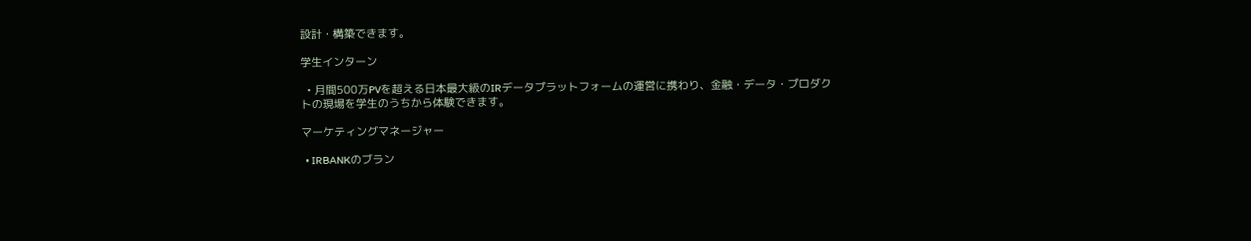設計・構築できます。

学生インターン

  • 月間500万PVを超える日本最大級のIRデータプラットフォームの運営に携わり、金融・データ・プロダクトの現場を学生のうちから体験できます。

マーケティングマネージャー

  • IRBANKのブラン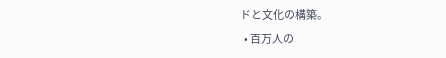ドと文化の構築。
  • 百万人の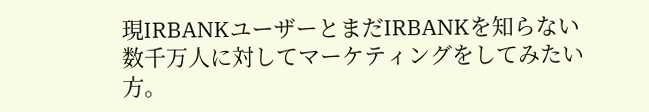現IRBANKユーザーとまだIRBANKを知らない数千万人に対してマーケティングをしてみたい方。